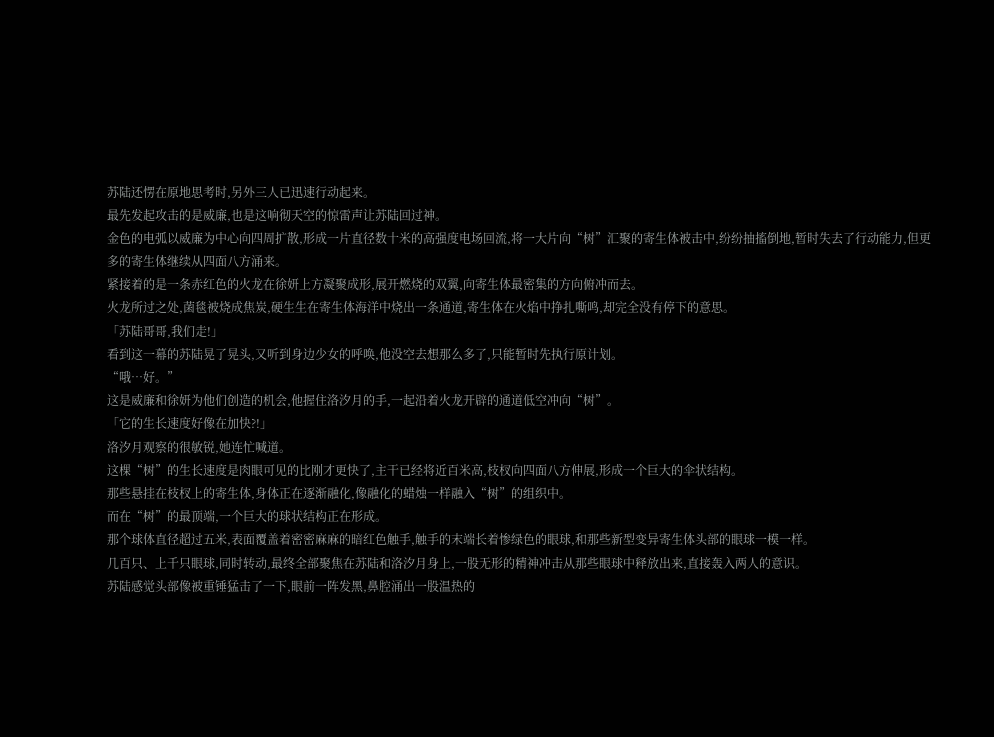苏陆还愣在原地思考时,另外三人已迅速行动起来。
最先发起攻击的是威廉,也是这响彻天空的惊雷声让苏陆回过神。
金色的电弧以威廉为中心向四周扩散,形成一片直径数十米的高强度电场回流,将一大片向“树”汇聚的寄生体被击中,纷纷抽搐倒地,暂时失去了行动能力,但更多的寄生体继续从四面八方涌来。
紧接着的是一条赤红色的火龙在徐妍上方凝聚成形,展开燃烧的双翼,向寄生体最密集的方向俯冲而去。
火龙所过之处,菌毯被烧成焦炭,硬生生在寄生体海洋中烧出一条通道,寄生体在火焰中挣扎嘶鸣,却完全没有停下的意思。
「苏陆哥哥,我们走!」
看到这一幕的苏陆晃了晃头,又听到身边少女的呼唤,他没空去想那么多了,只能暂时先执行原计划。
“哦…好。”
这是威廉和徐妍为他们创造的机会,他握住洛汐月的手,一起沿着火龙开辟的通道低空冲向“树”。
「它的生长速度好像在加快?!」
洛汐月观察的很敏锐,她连忙喊道。
这棵“树”的生长速度是肉眼可见的比刚才更快了,主干已经将近百米高,枝杈向四面八方伸展,形成一个巨大的伞状结构。
那些悬挂在枝杈上的寄生体,身体正在逐渐融化,像融化的蜡烛一样融入“树”的组织中。
而在“树”的最顶端,一个巨大的球状结构正在形成。
那个球体直径超过五米,表面覆盖着密密麻麻的暗红色触手,触手的末端长着惨绿色的眼球,和那些新型变异寄生体头部的眼球一模一样。
几百只、上千只眼球,同时转动,最终全部聚焦在苏陆和洛汐月身上,一股无形的精神冲击从那些眼球中释放出来,直接轰入两人的意识。
苏陆感觉头部像被重锤猛击了一下,眼前一阵发黑,鼻腔涌出一股温热的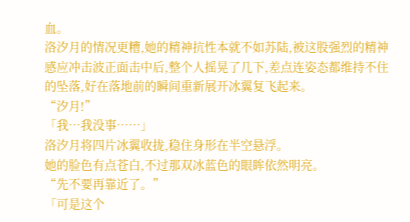血。
洛汐月的情况更糟,她的精神抗性本就不如苏陆,被这股强烈的精神感应冲击波正面击中后,整个人摇晃了几下,差点连姿态都维持不住的坠落,好在落地前的瞬间重新展开冰翼复飞起来。
“汐月!”
「我…我没事……」
洛汐月将四片冰翼收拢,稳住身形在半空悬浮。
她的脸色有点苍白,不过那双冰蓝色的眼眸依然明亮。
“先不要再靠近了。”
「可是这个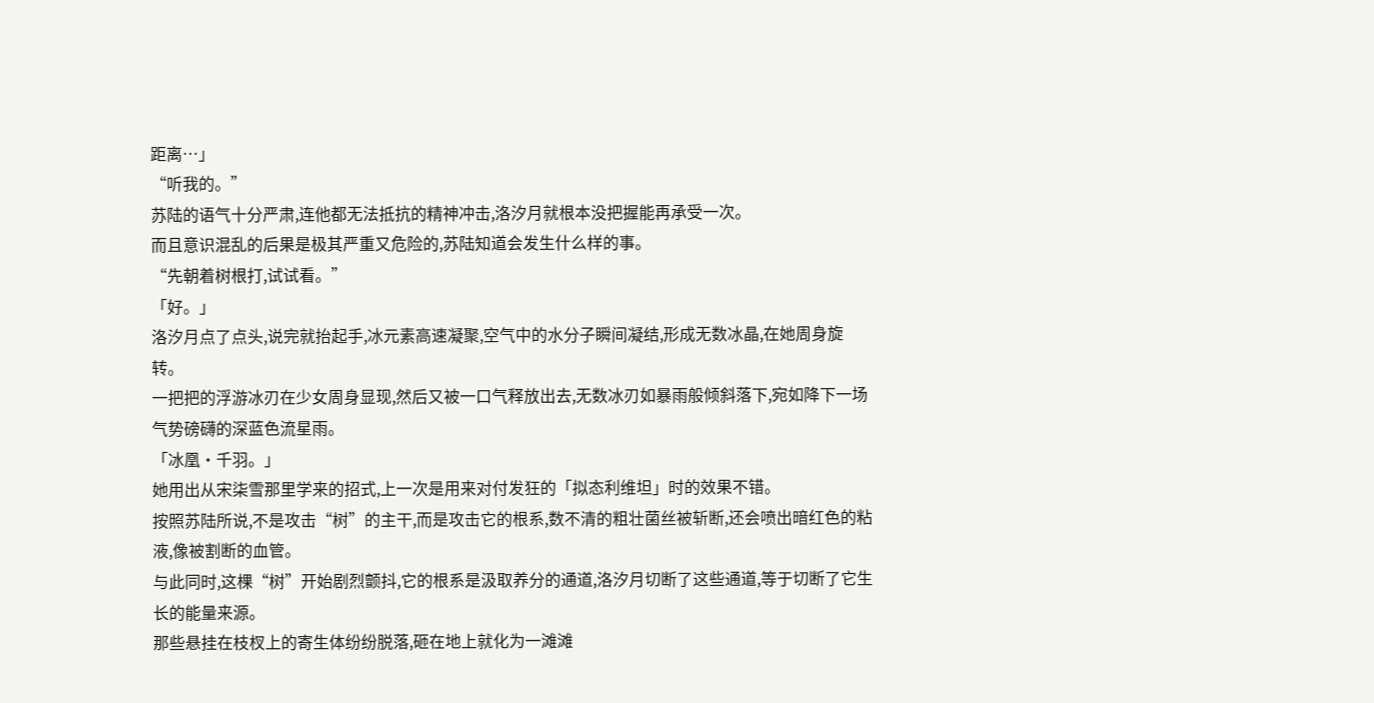距离…」
“听我的。”
苏陆的语气十分严肃,连他都无法抵抗的精神冲击,洛汐月就根本没把握能再承受一次。
而且意识混乱的后果是极其严重又危险的,苏陆知道会发生什么样的事。
“先朝着树根打,试试看。”
「好。」
洛汐月点了点头,说完就抬起手,冰元素高速凝聚,空气中的水分子瞬间凝结,形成无数冰晶,在她周身旋转。
一把把的浮游冰刃在少女周身显现,然后又被一口气释放出去,无数冰刃如暴雨般倾斜落下,宛如降下一场气势磅礴的深蓝色流星雨。
「冰凰·千羽。」
她用出从宋柒雪那里学来的招式,上一次是用来对付发狂的「拟态利维坦」时的效果不错。
按照苏陆所说,不是攻击“树”的主干,而是攻击它的根系,数不清的粗壮菌丝被斩断,还会喷出暗红色的粘液,像被割断的血管。
与此同时,这棵“树”开始剧烈颤抖,它的根系是汲取养分的通道,洛汐月切断了这些通道,等于切断了它生长的能量来源。
那些悬挂在枝杈上的寄生体纷纷脱落,砸在地上就化为一滩滩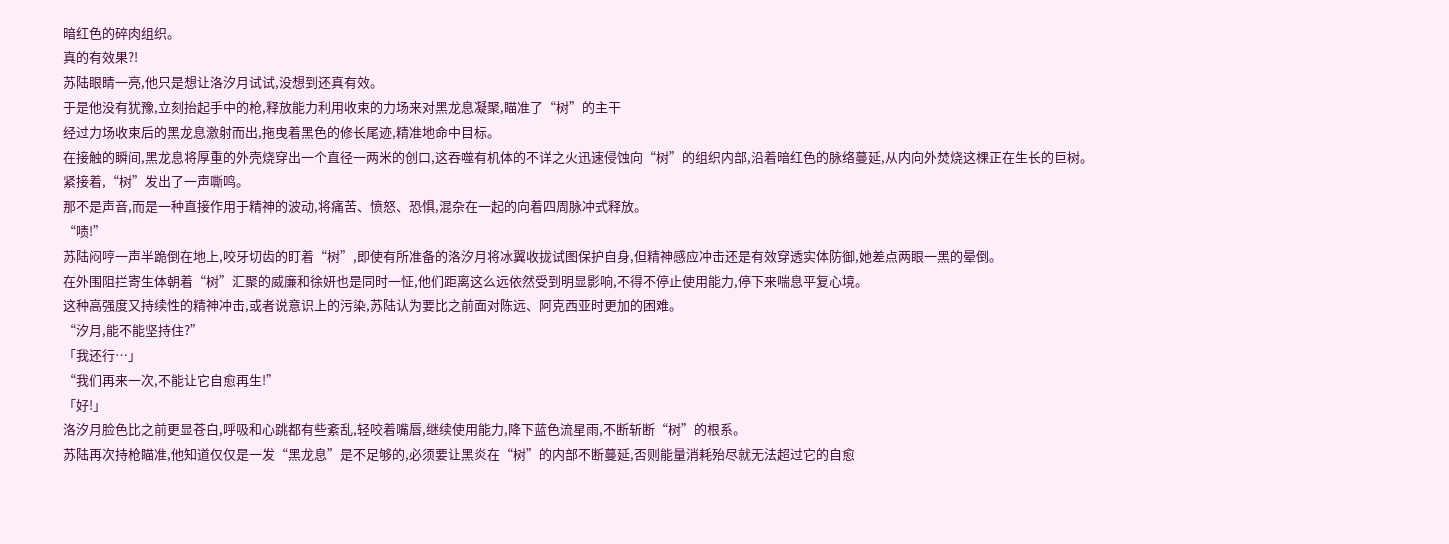暗红色的碎肉组织。
真的有效果?!
苏陆眼睛一亮,他只是想让洛汐月试试,没想到还真有效。
于是他没有犹豫,立刻抬起手中的枪,释放能力利用收束的力场来对黑龙息凝聚,瞄准了“树”的主干
经过力场收束后的黑龙息激射而出,拖曳着黑色的修长尾迹,精准地命中目标。
在接触的瞬间,黑龙息将厚重的外壳烧穿出一个直径一两米的创口,这吞噬有机体的不详之火迅速侵蚀向“树”的组织内部,沿着暗红色的脉络蔓延,从内向外焚烧这棵正在生长的巨树。
紧接着,“树”发出了一声嘶鸣。
那不是声音,而是一种直接作用于精神的波动,将痛苦、愤怒、恐惧,混杂在一起的向着四周脉冲式释放。
“啧!”
苏陆闷哼一声半跪倒在地上,咬牙切齿的盯着“树”,即使有所准备的洛汐月将冰翼收拢试图保护自身,但精神感应冲击还是有效穿透实体防御,她差点两眼一黑的晕倒。
在外围阻拦寄生体朝着“树”汇聚的威廉和徐妍也是同时一怔,他们距离这么远依然受到明显影响,不得不停止使用能力,停下来喘息平复心境。
这种高强度又持续性的精神冲击,或者说意识上的污染,苏陆认为要比之前面对陈远、阿克西亚时更加的困难。
“汐月,能不能坚持住?”
「我还行…」
“我们再来一次,不能让它自愈再生!”
「好!」
洛汐月脸色比之前更显苍白,呼吸和心跳都有些紊乱,轻咬着嘴唇,继续使用能力,降下蓝色流星雨,不断斩断“树”的根系。
苏陆再次持枪瞄准,他知道仅仅是一发“黑龙息”是不足够的,必须要让黑炎在“树”的内部不断蔓延,否则能量消耗殆尽就无法超过它的自愈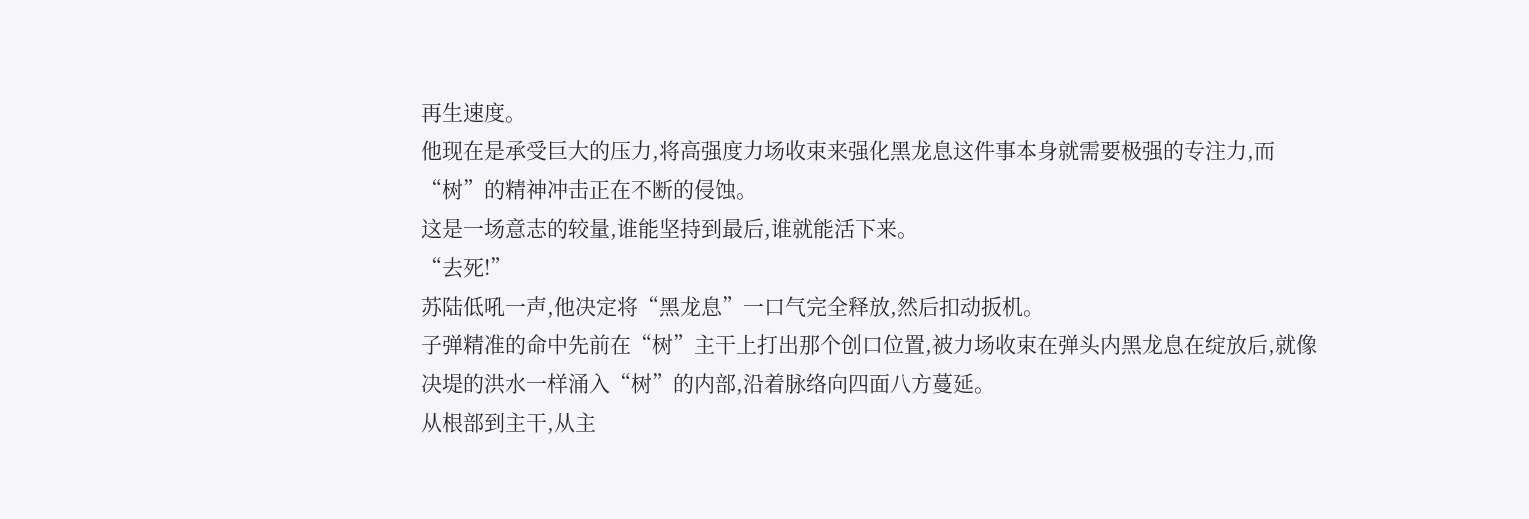再生速度。
他现在是承受巨大的压力,将高强度力场收束来强化黑龙息这件事本身就需要极强的专注力,而“树”的精神冲击正在不断的侵蚀。
这是一场意志的较量,谁能坚持到最后,谁就能活下来。
“去死!”
苏陆低吼一声,他决定将“黑龙息”一口气完全释放,然后扣动扳机。
子弹精准的命中先前在“树”主干上打出那个创口位置,被力场收束在弹头内黑龙息在绽放后,就像决堤的洪水一样涌入“树”的内部,沿着脉络向四面八方蔓延。
从根部到主干,从主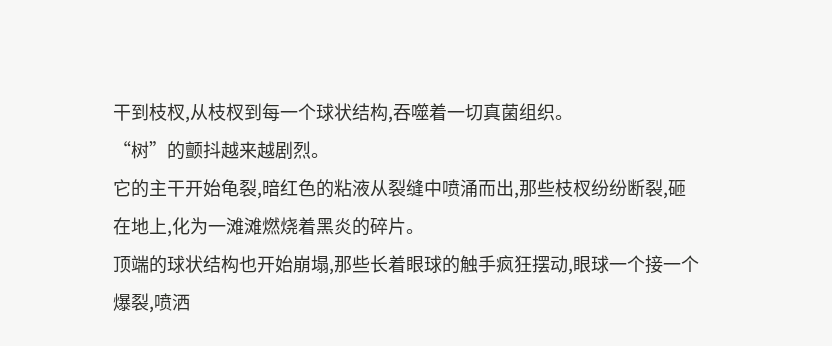干到枝杈,从枝杈到每一个球状结构,吞噬着一切真菌组织。
“树”的颤抖越来越剧烈。
它的主干开始龟裂,暗红色的粘液从裂缝中喷涌而出,那些枝杈纷纷断裂,砸在地上,化为一滩滩燃烧着黑炎的碎片。
顶端的球状结构也开始崩塌,那些长着眼球的触手疯狂摆动,眼球一个接一个爆裂,喷洒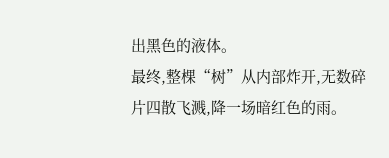出黑色的液体。
最终,整棵“树”从内部炸开,无数碎片四散飞溅,降一场暗红色的雨。